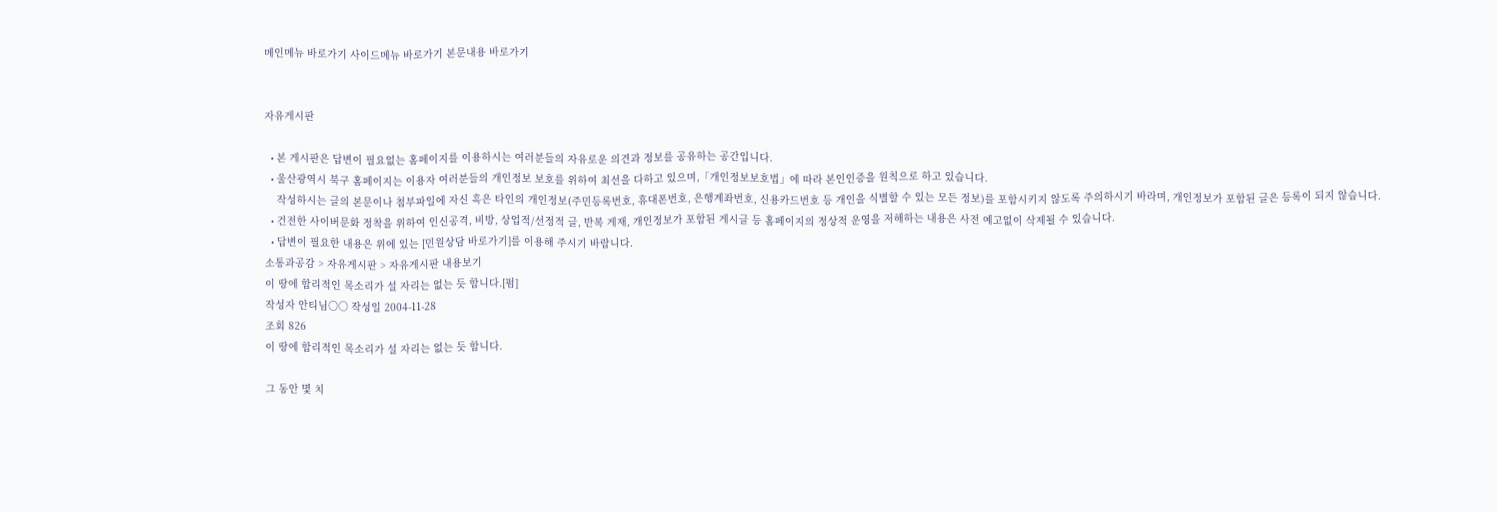메인메뉴 바로가기 사이드메뉴 바로가기 본문내용 바로가기


자유게시판

  • 본 게시판은 답변이 필요없는 홈페이지를 이용하시는 여러분들의 자유로운 의견과 정보를 공유하는 공간입니다.
  • 울산광역시 북구 홈페이지는 이용자 여러분들의 개인정보 보호를 위하여 최선을 다하고 있으며,「개인정보보호법」에 따라 본인인증을 원칙으로 하고 있습니다.
    작성하시는 글의 본문이나 첨부파일에 자신 혹은 타인의 개인정보(주민등록번호, 휴대폰번호, 은행계좌번호, 신용카드번호 등 개인을 식별할 수 있는 모든 정보)를 포함시키지 않도록 주의하시기 바라며, 개인정보가 포함된 글은 등록이 되지 않습니다.
  • 건전한 사이버문화 정착을 위하여 인신공격, 비방, 상업적/선정적 글, 반복 게재, 개인정보가 포함된 게시글 등 홈페이지의 정상적 운영을 저해하는 내용은 사전 예고없이 삭제될 수 있습니다.
  • 답변이 필요한 내용은 위에 있는 [민원상담 바로가기]를 이용해 주시기 바랍니다.
소통과공감 > 자유게시판 > 자유게시판 내용보기
이 땅에 합리적인 목소리가 설 자리는 없는 듯 합니다.[펌]
작성자 안티님○○ 작성일 2004-11-28
조회 826
이 땅에 합리적인 목소리가 설 자리는 없는 듯 합니다.

그 동안 몇 치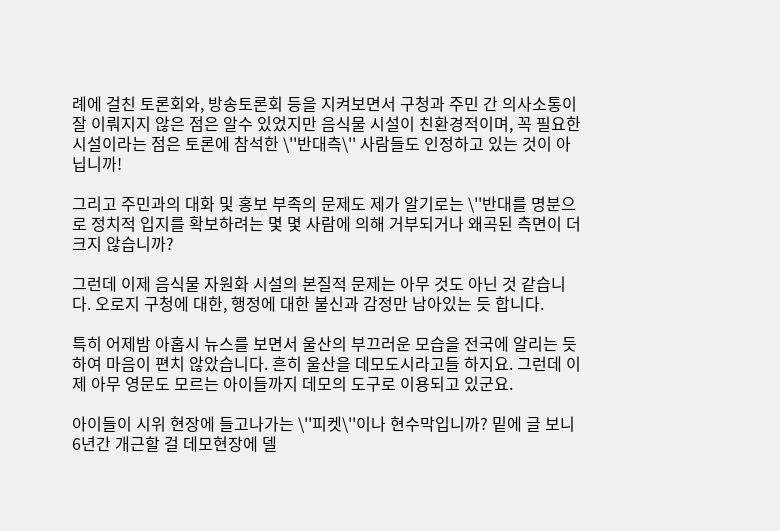례에 걸친 토론회와, 방송토론회 등을 지켜보면서 구청과 주민 간 의사소통이 잘 이뤄지지 않은 점은 알수 있었지만 음식물 시설이 친환경적이며, 꼭 필요한 시설이라는 점은 토론에 참석한 \''반대측\'' 사람들도 인정하고 있는 것이 아닙니까!

그리고 주민과의 대화 및 홍보 부족의 문제도 제가 알기로는 \''반대를 명분으로 정치적 입지를 확보하려는 몇 몇 사람에 의해 거부되거나 왜곡된 측면이 더 크지 않습니까?

그런데 이제 음식물 자원화 시설의 본질적 문제는 아무 것도 아닌 것 같습니다. 오로지 구청에 대한, 행정에 대한 불신과 감정만 남아있는 듯 합니다.

특히 어제밤 아홉시 뉴스를 보면서 울산의 부끄러운 모습을 전국에 알리는 듯 하여 마음이 편치 않았습니다. 흔히 울산을 데모도시라고들 하지요. 그런데 이제 아무 영문도 모르는 아이들까지 데모의 도구로 이용되고 있군요.

아이들이 시위 현장에 들고나가는 \''피켓\''이나 현수막입니까? 밑에 글 보니 6년간 개근할 걸 데모현장에 델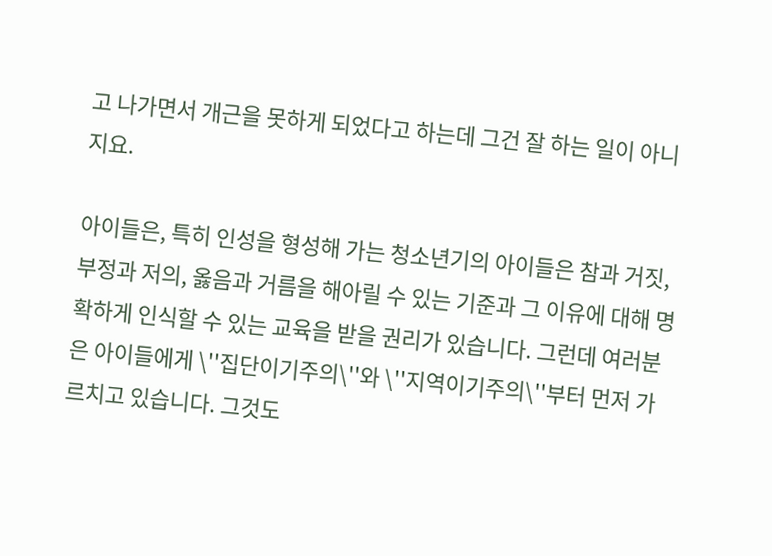고 나가면서 개근을 못하게 되었다고 하는데 그건 잘 하는 일이 아니지요.

아이들은, 특히 인성을 형성해 가는 청소년기의 아이들은 참과 거짓, 부정과 저의, 옳음과 거름을 해아릴 수 있는 기준과 그 이유에 대해 명확하게 인식할 수 있는 교육을 받을 권리가 있습니다. 그런데 여러분은 아이들에게 \''집단이기주의\''와 \''지역이기주의\''부터 먼저 가르치고 있습니다. 그것도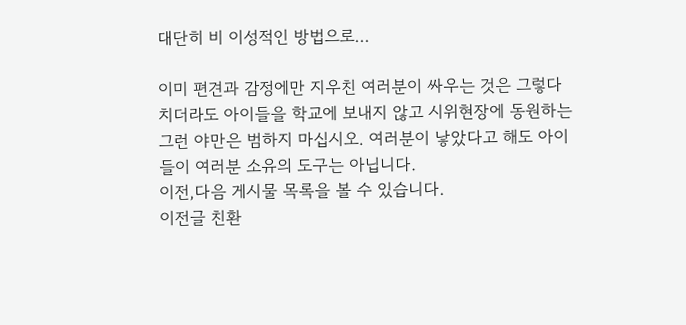대단히 비 이성적인 방법으로...

이미 편견과 감정에만 지우친 여러분이 싸우는 것은 그렇다 치더라도 아이들을 학교에 보내지 않고 시위현장에 동원하는 그런 야만은 범하지 마십시오. 여러분이 낳았다고 해도 아이들이 여러분 소유의 도구는 아닙니다.
이전,다음 게시물 목록을 볼 수 있습니다.
이전글 친환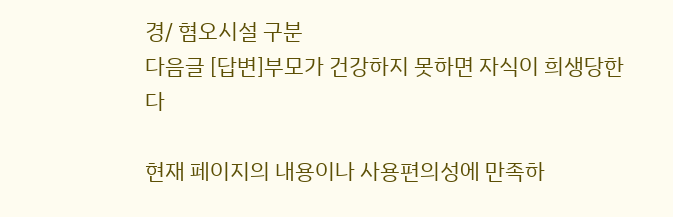경/ 혐오시설 구분
다음글 [답변]부모가 건강하지 못하면 자식이 희생당한다

현재 페이지의 내용이나 사용편의성에 만족하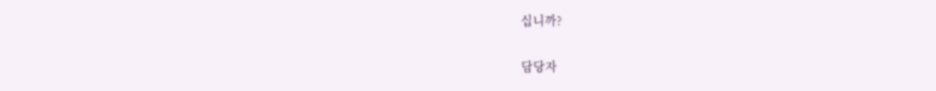십니까?

담당자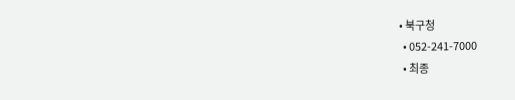• 북구청
  • 052-241-7000
  • 최종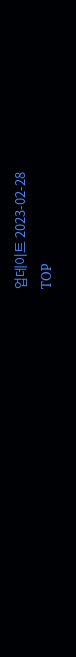업데이트 2023-02-28
TOP